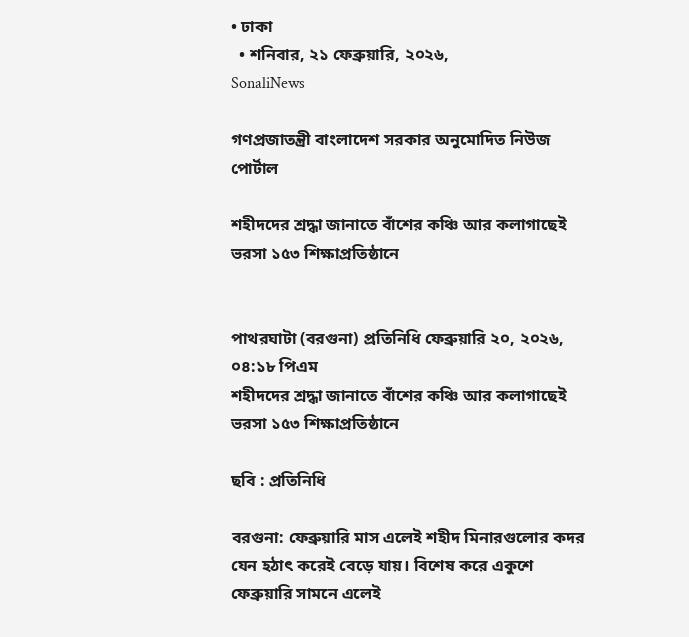• ঢাকা
  • শনিবার, ২১ ফেব্রুয়ারি, ২০২৬,
SonaliNews

গণপ্রজাতন্ত্রী বাংলাদেশ সরকার অনুমোদিত নিউজ পোর্টাল

শহীদদের শ্রদ্ধা জানাতে বাঁশের কঞ্চি আর কলাগাছেই ভরসা ১৫৩ শিক্ষাপ্রতিষ্ঠানে


পাথরঘাটা (বরগুনা) প্রতিনিধি ফেব্রুয়ারি ২০, ২০২৬, ০৪:১৮ পিএম
শহীদদের শ্রদ্ধা জানাতে বাঁশের কঞ্চি আর কলাগাছেই ভরসা ১৫৩ শিক্ষাপ্রতিষ্ঠানে

ছবি : প্রতিনিধি

বরগুনা: ফেব্রুয়ারি মাস এলেই শহীদ মিনারগুলোর কদর যেন হঠাৎ করেই বেড়ে যায়। বিশেষ করে একুশে ফেব্রুয়ারি সামনে এলেই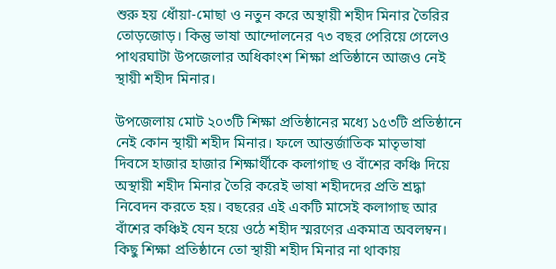শুরু হয় ধোঁয়া-মোছা ও নতুন করে অস্থায়ী শহীদ মিনার তৈরির তোড়জোড়। কিন্তু ভাষা আন্দোলনের ৭৩ বছর পেরিয়ে গেলেও পাথরঘাটা উপজেলার অধিকাংশ শিক্ষা প্রতিষ্ঠানে আজও নেই স্থায়ী শহীদ মিনার।

উপজেলায় মোট ২০৩টি শিক্ষা প্রতিষ্ঠানের মধ্যে ১৫৩টি প্রতিষ্ঠানে নেই কোন স্থায়ী শহীদ মিনার। ফলে আন্তর্জাতিক মাতৃভাষা দিবসে হাজার হাজার শিক্ষার্থীকে কলাগাছ ও বাঁশের কঞ্চি দিয়ে অস্থায়ী শহীদ মিনার তৈরি করেই ভাষা শহীদদের প্রতি শ্রদ্ধা নিবেদন করতে হয়। বছরের এই একটি মাসেই কলাগাছ আর বাঁশের কঞ্চিই যেন হয়ে ওঠে শহীদ স্মরণের একমাত্র অবলম্বন। কিছু শিক্ষা প্রতিষ্ঠানে তো স্থায়ী শহীদ মিনার না থাকায়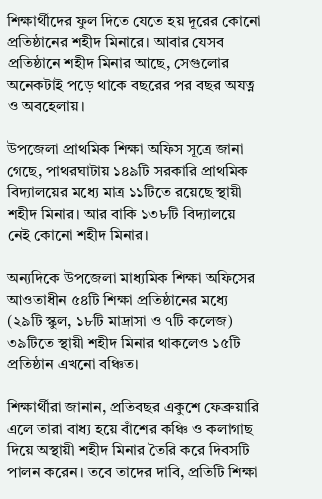শিক্ষার্থীদের ফুল দিতে যেতে হয় দূরের কোনো প্রতিষ্ঠানের শহীদ মিনারে। আবার যেসব প্রতিষ্ঠানে শহীদ মিনার আছে, সেগুলোর অনেকটাই পড়ে থাকে বছরের পর বছর অযত্ন ও অবহেলায়।

উপজেলা প্রাথমিক শিক্ষা অফিস সূত্রে জানা গেছে, পাথরঘাটায় ১৪৯টি সরকারি প্রাথমিক বিদ্যালয়ের মধ্যে মাত্র ১১টিতে রয়েছে স্থায়ী শহীদ মিনার। আর বাকি ১৩৮টি বিদ্যালয়ে নেই কোনো শহীদ মিনার।

অন্যদিকে উপজেলা মাধ্যমিক শিক্ষা অফিসের আওতাধীন ৫৪টি শিক্ষা প্রতিষ্ঠানের মধ্যে (২৯টি স্কুল, ১৮টি মাদ্রাসা ও ৭টি কলেজ) ৩৯টিতে স্থায়ী শহীদ মিনার থাকলেও ১৫টি প্রতিষ্ঠান এখনো বঞ্চিত।

শিক্ষার্থীরা জানান, প্রতিবছর একুশে ফেব্রুয়ারি এলে তারা বাধ্য হয়ে বাঁশের কঞ্চি ও কলাগাছ দিয়ে অস্থায়ী শহীদ মিনার তৈরি করে দিবসটি পালন করেন। তবে তাদের দাবি, প্রতিটি শিক্ষা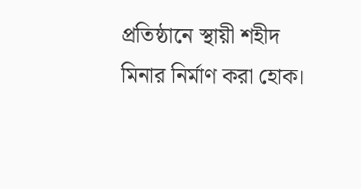প্রতিষ্ঠানে স্থায়ী শহীদ মিনার নির্মাণ করা হোক।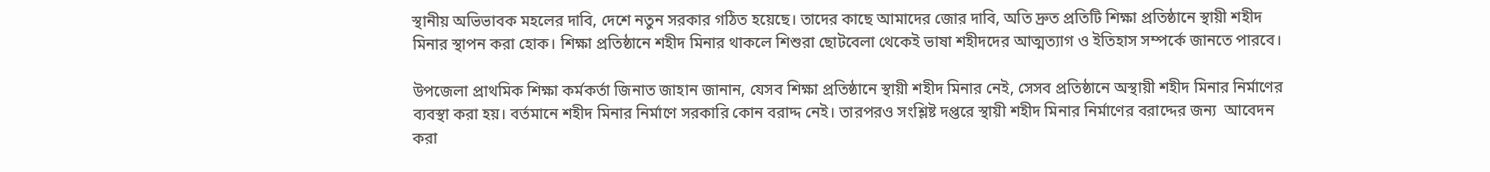স্থানীয় অভিভাবক মহলের দাবি, দেশে নতুন সরকার গঠিত হয়েছে। তাদের কাছে আমাদের জোর দাবি, অতি দ্রুত প্রতিটি শিক্ষা প্রতিষ্ঠানে স্থায়ী শহীদ মিনার স্থাপন করা হোক। শিক্ষা প্রতিষ্ঠানে শহীদ মিনার থাকলে শিশুরা ছোটবেলা থেকেই ভাষা শহীদদের আত্মত্যাগ ও ইতিহাস সম্পর্কে জানতে পারবে।

উপজেলা প্রাথমিক শিক্ষা কর্মকর্তা জিনাত জাহান জানান, যেসব শিক্ষা প্রতিষ্ঠানে স্থায়ী শহীদ মিনার নেই, সেসব প্রতিষ্ঠানে অস্থায়ী শহীদ মিনার নির্মাণের ব্যবস্থা করা হয়। বর্তমানে শহীদ মিনার নির্মাণে সরকারি কোন বরাদ্দ নেই। তারপরও সংশ্লিষ্ট দপ্তরে স্থায়ী শহীদ মিনার নির্মাণের বরাদ্দের জন্য  আবেদন করা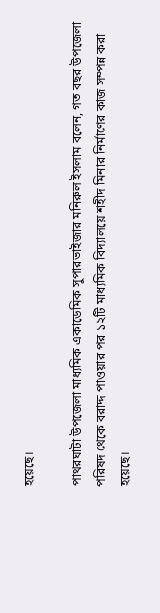হয়েছে।

পাথরঘাটা উপজেলা মাধ্যমিক একাডেমিক সুপারভাইজার মনিরুল ইসলাম বলেন, গত বছর উপজেলা পরিষদ থেকে বরাদ্দ পাওয়ার পর ১২টি মাধ্যমিক বিদ্যালয়ে শহীদ মিনার নির্মাণের কাজ সম্পন্ন করা হয়েছে।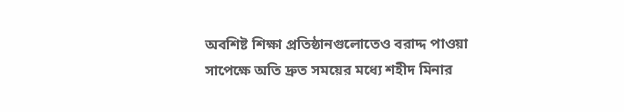অবশিষ্ট শিক্ষা প্রতিষ্ঠানগুলোতেও বরাদ্দ পাওয়া সাপেক্ষে অতি দ্রুত সময়ের মধ্যে শহীদ মিনার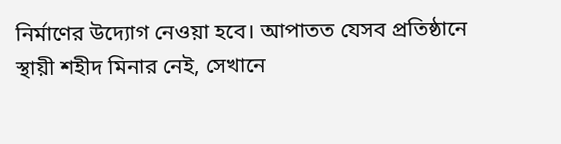নির্মাণের উদ্যোগ নেওয়া হবে। আপাতত যেসব প্রতিষ্ঠানে স্থায়ী শহীদ মিনার নেই, সেখানে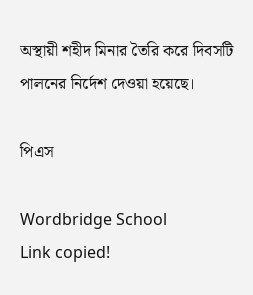অস্থায়ী শহীদ মিনার তৈরি করে দিবসটি পালনের নির্দেশ দেওয়া হয়েছে।

পিএস

Wordbridge School
Link copied!